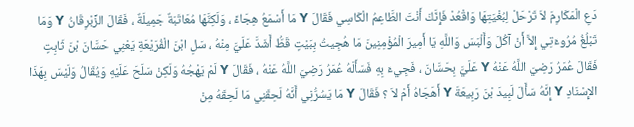دَعِ الْمَكَارِمَ لاَ تَرْحَلْ لِبُغْيَتِهَا وَاقْعُدْ فَإِنَّكَ أَنْتَ الطَّاعِمُ الْكَاسِي فَقَالَ Y مَا أَسْمَعُ هِجَاءً ، وَلَكِنَّهَا مُعَاتَبَةٌ جَمِيلَةٌ ، فَقَالَ الزِّبْرِقَانُ Y وَمَا تَبْلُغُ مُرُوءَتِي إِلاَّ أَنْ آكُلَ وَأَلْبَسَ وَاللَّهِ يَا أَمِيرَ الْمُؤْمِنِينَ مَا هُجِيتُ بِبَيْتٍ قَطُّ أَشَدَّ عَلَيَّ مِنْهُ ، سَلِ ابْنَ الْفُرَيْعَةِ يَعْنِي حَسَّانَ بْنَ ثَابِتٍ فَقَالَ عُمَرُ رَضِيَ اللَّهُ عَنْهُ Y عَلَيَّ بِحَسَّانَ ، فَجِيءَ بِهِ فَسَأَلَهُ عُمَرُ رَضِيَ اللَّهُ عَنْهُ ، فَقَالَ Y لَمْ يَهْجُهُ وَلَكِنْ سَلَحَ عَلَيْهِ وَيُقَالُ وَلَيْسَ بِهَذَا الإِسْنَادِ Y إِنَّهُ سَأَلَ لَبِيدَ بْنَ رَبِيعَةَ Y أَهَجَاهُ أَمْ لاَ ؟ فَقَالَ Y مَا يَسُرُّنِي أَنَّهُ لَحِقَنِي مَا لَحِقَهُ مِنْ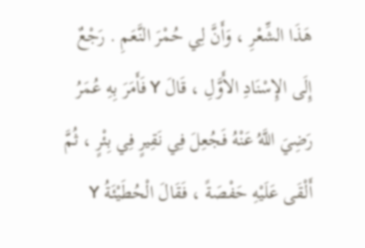هَذَا الشِّعْرِ ، وَأَنَّ لِي حُمْرَ النَّعَمِ . رَجْعٌ إِلَى الإِسْنَادِ الأَوَّلِ ، قَالَ Y فَأَمَرَ بِهِ عُمَرُ رَضِيَ اللَّهُ عَنْهُ فَجُعِلَ فِي نَقِيرٍ فِي بِئْرٍ ، ثُمَّ أَلْقَى عَلَيْهِ حَفْصَةً ، فَقَالَ الْحُطَيْئَةُ Y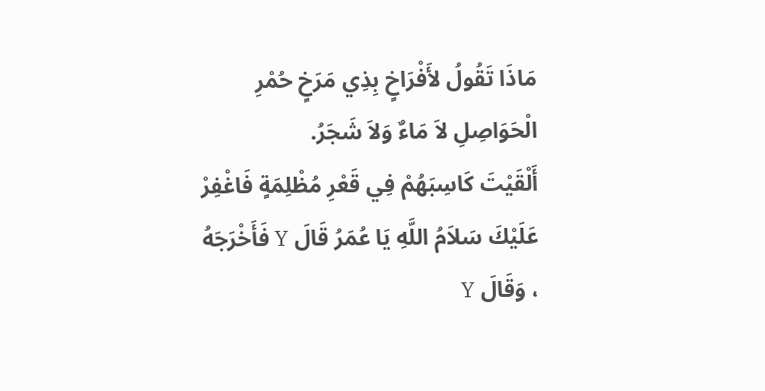مَاذَا تَقُولُ لأَفْرَاخٍ بِذِي مَرَخٍ حُمْرِ الْحَوَاصِلِ لاَ مَاءٌ وَلاَ شَجَرُ.
أَلْقَيْتَ كَاسِبَهُمْ فِي قَعْرِ مُظْلِمَةٍ فَاغْفِرْ عَلَيْكَ سَلاَمُ اللَّهِ يَا عُمَرُ قَالَ Y فَأَخْرَجَهُ ، وَقَالَ Y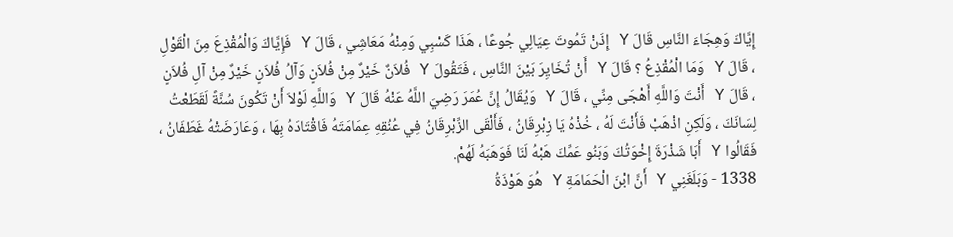إِيَّاكَ وَهِجَاءَ النَّاسِ قَالَ Y إِذَنْ تَمُوتَ عِيَالِي جُوعًا ، هَذَا كَسْبِي وَمِنْهُ مَعَاشِي ، قَالَ Y فَإِيَّاكَ وَالْمُقْذِعَ مِنَ الْقَوْلِ ، قَالَ Y وَمَا الْمُقْذِعُ ؟ قَالَ Y أَنْ تُخَايِرَ بَيْنَ النَّاسِ ، فَتَقُولَ Y فُلاَنٌ خَيْرٌ مِنْ فُلاَنٍ وَآلُ فُلاَنٍ خَيْرٌ مِنْ آلِ فُلاَنٍ ، قَالَ Y أَنْتَ وَاللَّهِ أَهْجَى مِنِّي ، قَالَ Y وَيُقَالُ إِنَّ عُمَرَ رَضِيَ اللَّهُ عَنْهُ قَالَ Y وَاللَّهِ لَوْلاَ أَنْ تَكُونَ سُنَّةً لَقَطَعْتُ لِسَانَكَ ، وَلَكِنِ اذْهَبْ فَأَنْتَ لَهُ ، خُذْهُ يَا زِبْرِقَانُ ، فَأَلْقَى الزِّبْرِقَانُ فِي عُنُقِهِ عِمَامَتَهُ فَاقْتَادَهُ بِهَا ، وَعَارَضَتْهُ غَطَفَانُ ، فَقَالُوا Y أَبَا شَذْرَةَ إِخْوَتُكَ وَبَنُو عَمِّكَ هَبْهُ لَنَا فَوَهَبَهُ لَهُمْ.
1338 - وَبَلَغَنِي Y أَنَّ ابْنَ الْحَمَامَةِ Y هُوَ هَوْذَةُ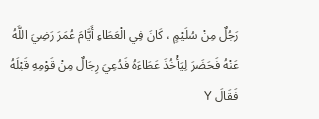رَجُلٌ مِنْ سُلَيْمٍ ، كَانَ فِي الْعَطَاءِ أَيَّامَ عُمَرَ رَضِيَ اللَّهُ عَنْهُ فَحَضَرَ لِيَأْخُذَ عَطَاءَهُ فَدُعِيَ رِجَالٌ مِنْ قَوْمِهِ قَبْلَهُ فَقَالَ Y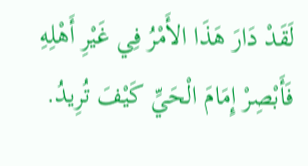لَقَدْ دَارَ هَذَا الأَمْرُ فِي غَيْرِ أَهْلِهِ فَأَبْصِرْ إِمَامَ الْحَيِّ كَيْفَ تُرِيدُ.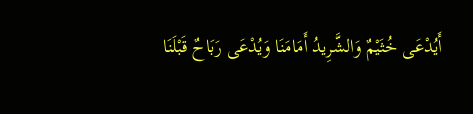أَيُدْعَى خُثَيْمٌ وَالشَّرِيدُ أَمَامَنَا وَيُدْعَى رَبَاحٌ قَبْلَنَا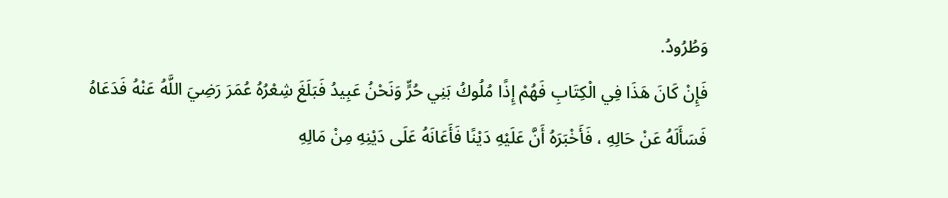وَطُرُودُ.
فَإِنْ كَانَ هَذَا فِي الْكِتَابِ فَهُمْ إِذًا مُلُوكُ بَنِي حُرٍّ وَنَحْنُ عَبِيدُ فَبَلَغَ شِعْرُهُ عُمَرَ رَضِيَ اللَّهُ عَنْهُ فَدَعَاهُ فَسَأَلَهُ عَنْ حَالِهِ ، فَأَخْبَرَهُ أَنَّ عَلَيْهِ دَيْنًا فَأَعَانَهُ عَلَى دَيْنِهِ مِنْ مَالِهِ